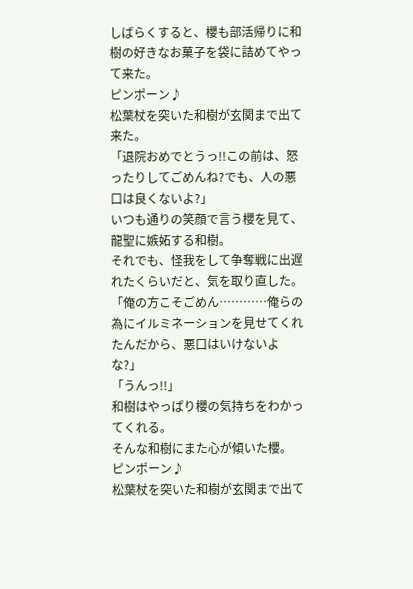しばらくすると、櫻も部活帰りに和樹の好きなお菓子を袋に詰めてやって来た。
ピンポーン♪
松葉杖を突いた和樹が玄関まで出て来た。
「退院おめでとうっ!!この前は、怒ったりしてごめんね?でも、人の悪口は良くないよ?」
いつも通りの笑顔で言う櫻を見て、龍聖に嫉妬する和樹。
それでも、怪我をして争奪戦に出遅れたくらいだと、気を取り直した。
「俺の方こそごめん…………俺らの為にイルミネーションを見せてくれたんだから、悪口はいけないよな?」
「うんっ!!」
和樹はやっぱり櫻の気持ちをわかってくれる。
そんな和樹にまた心が傾いた櫻。
ピンポーン♪
松葉杖を突いた和樹が玄関まで出て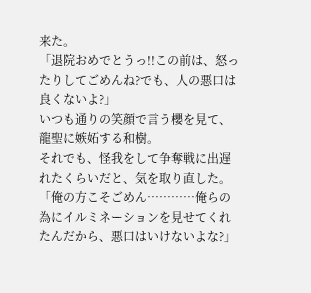来た。
「退院おめでとうっ!!この前は、怒ったりしてごめんね?でも、人の悪口は良くないよ?」
いつも通りの笑顔で言う櫻を見て、龍聖に嫉妬する和樹。
それでも、怪我をして争奪戦に出遅れたくらいだと、気を取り直した。
「俺の方こそごめん…………俺らの為にイルミネーションを見せてくれたんだから、悪口はいけないよな?」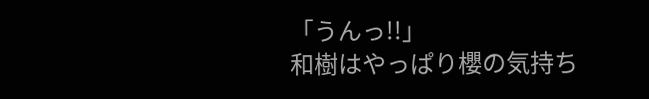「うんっ!!」
和樹はやっぱり櫻の気持ち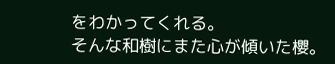をわかってくれる。
そんな和樹にまた心が傾いた櫻。